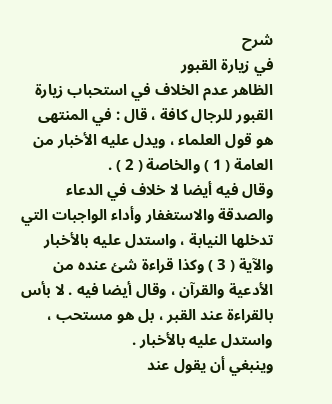شرح
في زيارة القبور
الظاهر عدم الخلاف في استحباب زيارة القبور للرجال كافة ، قال : في المنتهى
هو قول العلماء ، ويدل عليه الأخبار من العامة ( 1 ) والخاصة ( 2 ) .
وقال فيه أيضا لا خلاف في الدعاء والصدقة والاستغفار وأداء الواجبات التي
تدخلها النيابة ، واستدل عليه بالأخبار والآية ( 3 ) وكذا قراءة شئ عنده من
الأدعية والقرآن ، وقال أيضا فيه . لا بأس بالقراءة عند القبر ، بل هو مستحب ،
واستدل عليه بالأخبار .
وينبغي أن يقول عند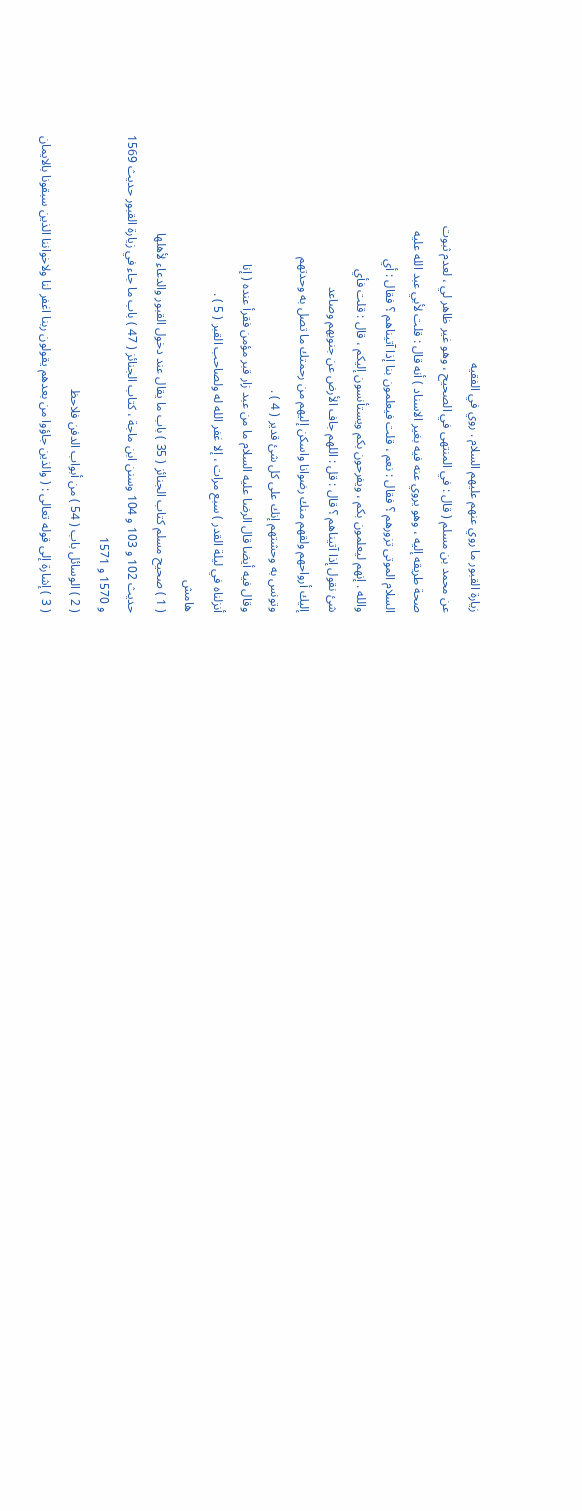زيارة القبور ما روي عنهم عليهم السلام . روي في الفقيه
عن محمد بن مسلم ( قال : في المنتهى في الصحيح ، وهو غير ظاهر لي ، لعدم ثبوت
صحة طريقه إليه ، وهو يروي عنه فيه بغير الاسناد ) أنه قال : قلت لأبي عبد الله عليه
السلام الموتى تزورهم ؟ فقال : نعم ، قلت فيعلمون بنا إذا آتيناهم ؟ فقال : أي
والله . إنهم ليعلمون بكم ، ويفرحون بكم ويستأنسون إليكم ، قال : قلت فأي
شئ نقول إذا آتيناهم ؟ قال : قل : اللهم جاف الأرض عن جنوبهم وصاعد
إليك أرواحهم ولقهم منك رضوانا واسكن إليهم من رحمتك ما تصل به وحدتهم
وتونس به وحشتهم إنك على كل شئ قدير ( 4 ) .
وقال فيه أيضا قال الرضا عليه السلام ما من عبد زار قبر مؤمن فقرأ عنده ( إنا
أنزلناه في ليلة القدر ) سبع مرات ، إلا غفر الله له ولصاحب القبر ( 5 ) .
هامش
( 1 ) صحيح مسلم كتاب الجنائز ( 35 ) باب ما يقال عند دخول القبور والدعاء لأهلها
حديث 102 و 103 و 104 وسنن ابن ماجة ، كتاب الجنائز ( 47 ) باب ما جاء في زيارة القبور حديث 1569
و 1570 و 1571
( 2 ) الوسائل باب ( 54 ) من أبواب الدفن فلاحظ
( 3 ) إشارة إلى قوله تعالى : ( والذين جاؤوا من بعدهم يقولون ربنا اغفر لنا ولاخواننا الذين سبقونا بالايمان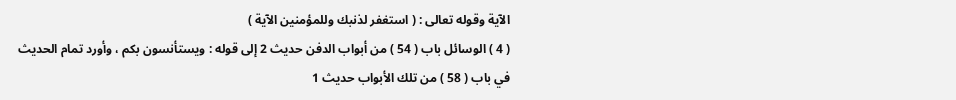الآية وقوله تعالى : ( استغفر لذنبك وللمؤمنين الآية )
( 4 ) الوسائل باب ( 54 ) من أبواب الدفن حديث 2 إلى قوله : ويستأنسون بكم ، وأورد تمام الحديث
في باب ( 58 ) من تلك الأبواب حديث 1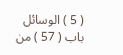( 5 ) الوسائل باب ( 57 ) من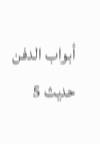أبواب الدفن حديث 5